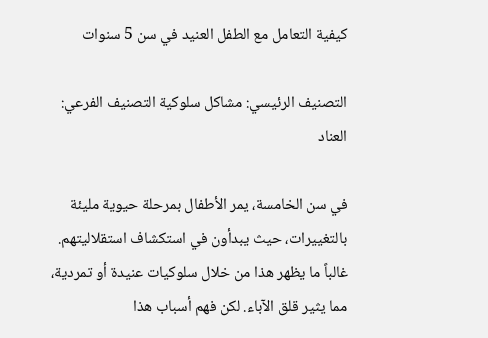كيفية التعامل مع الطفل العنيد في سن 5 سنوات

التصنيف الرئيسي: مشاكل سلوكية التصنيف الفرعي: العناد

في سن الخامسة، يمر الأطفال بمرحلة حيوية مليئة بالتغييرات، حيث يبدأون في استكشاف استقلاليتهم. غالباً ما يظهر هذا من خلال سلوكيات عنيدة أو تمردية، مما يثير قلق الآباء. لكن فهم أسباب هذا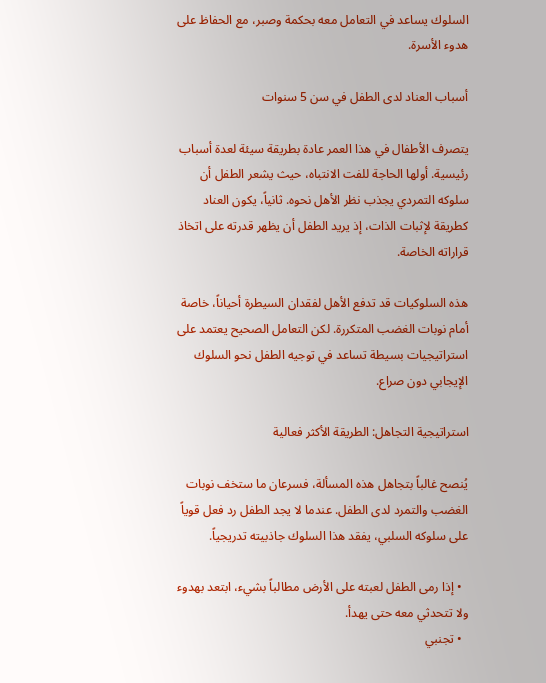السلوك يساعد في التعامل معه بحكمة وصبر، مع الحفاظ على هدوء الأسرة.

أسباب العناد لدى الطفل في سن 5 سنوات

يتصرف الأطفال في هذا العمر عادة بطريقة سيئة لعدة أسباب رئيسية. أولها الحاجة للفت الانتباه، حيث يشعر الطفل أن سلوكه التمردي يجذب نظر الأهل نحوه. ثانياً، يكون العناد كطريقة لإثبات الذات، إذ يريد الطفل أن يظهر قدرته على اتخاذ قراراته الخاصة.

هذه السلوكيات قد تدفع الأهل لفقدان السيطرة أحياناً، خاصة أمام نوبات الغضب المتكررة. لكن التعامل الصحيح يعتمد على استراتيجيات بسيطة تساعد في توجيه الطفل نحو السلوك الإيجابي دون صراع.

استراتيجية التجاهل: الطريقة الأكثر فعالية

يُنصح غالباً بتجاهل هذه المسألة، فسرعان ما ستخف نوبات الغضب والتمرد لدى الطفل. عندما لا يجد الطفل رد فعل قوياً على سلوكه السلبي، يفقد هذا السلوك جاذبيته تدريجياً.

  • إذا رمى الطفل لعبته على الأرض مطالباً بشيء، ابتعد بهدوء ولا تتحدثي معه حتى يهدأ.
  • تجنبي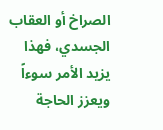الصراخ أو العقاب الجسدي، فهذا يزيد الأمر سوءاً ويعزز الحاجة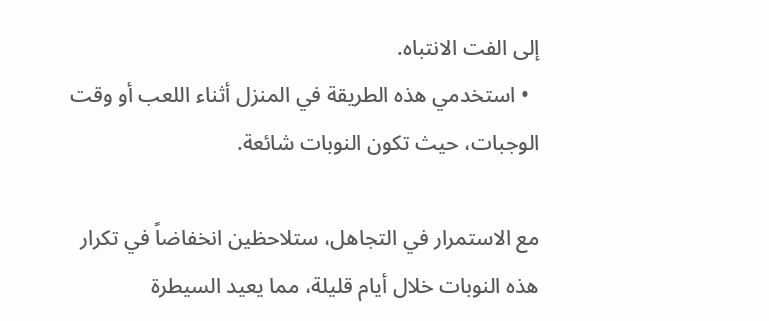إلى الفت الانتباه.
  • استخدمي هذه الطريقة في المنزل أثناء اللعب أو وقت الوجبات، حيث تكون النوبات شائعة.

مع الاستمرار في التجاهل، ستلاحظين انخفاضاً في تكرار هذه النوبات خلال أيام قليلة، مما يعيد السيطرة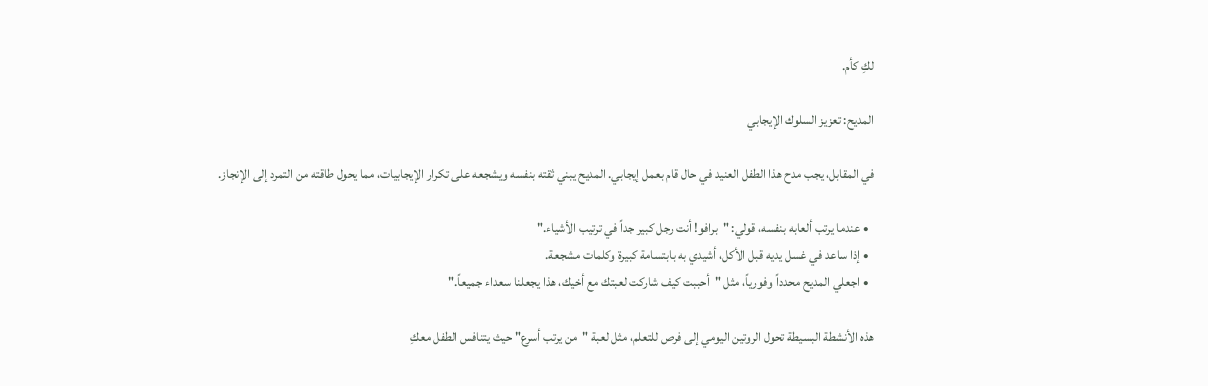لكِ كأم.

المديح: تعزيز السلوك الإيجابي

في المقابل، يجب مدح هذا الطفل العنيد في حال قام بعمل إيجابي. المديح يبني ثقته بنفسه ويشجعه على تكرار الإيجابيات، مما يحول طاقته من التمرد إلى الإنجاز.

  • عندما يرتب ألعابه بنفسه، قولي: "برافو! أنت رجل كبير جداً في ترتيب الأشياء."
  • إذا ساعد في غسل يديه قبل الأكل، أشيدي به بابتسامة كبيرة وكلمات مشجعة.
  • اجعلي المديح محدداً وفورياً، مثل "أحببت كيف شاركت لعبتك مع أخيك، هذا يجعلنا سعداء جميعاً."

هذه الأنشطة البسيطة تحول الروتين اليومي إلى فرص للتعلم، مثل لعبة "من يرتب أسرع" حيث يتنافس الطفل معكِ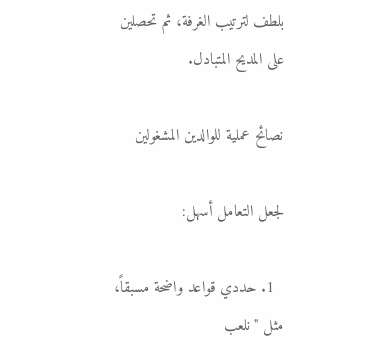بلطف لترتيب الغرفة، ثم تحصلين على المديح المتبادل.

نصائح عملية للوالدين المشغولين

لجعل التعامل أسهل:

  1. حددي قواعد واضحة مسبقاً، مثل "نلعب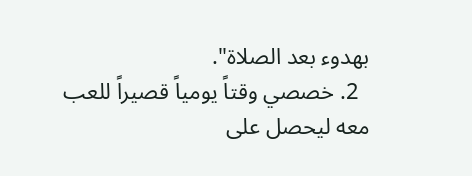بهدوء بعد الصلاة".
  2. خصصي وقتاً يومياً قصيراً للعب معه ليحصل على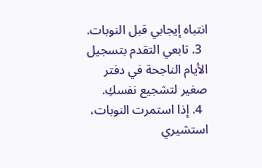انتباه إيجابي قبل النوبات.
  3. تابعي التقدم بتسجيل الأيام الناجحة في دفتر صغير لتشجيع نفسكِ.
  4. إذا استمرت النوبات، استشيري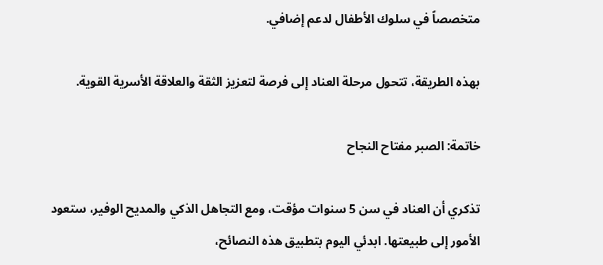متخصصاً في سلوك الأطفال لدعم إضافي.

بهذه الطريقة، تتحول مرحلة العناد إلى فرصة لتعزيز الثقة والعلاقة الأسرية القوية.

خاتمة: الصبر مفتاح النجاح

تذكري أن العناد في سن 5 سنوات مؤقت، ومع التجاهل الذكي والمديح الوفير، ستعود الأمور إلى طبيعتها. ابدئي اليوم بتطبيق هذه النصائح،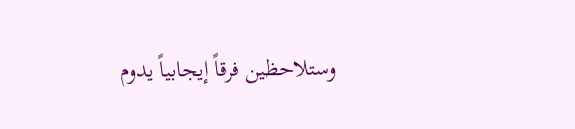وستلاحظين فرقاً إيجابياً يدوم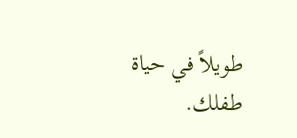طويلاً في حياة طفلك.